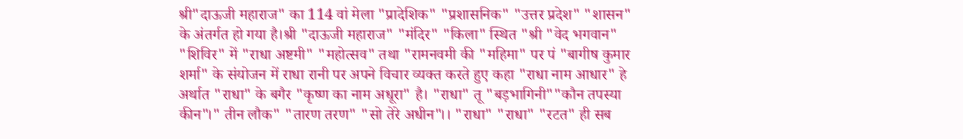श्री"दाऊजी महाराज" का 114 वां मेला "प्रादेशिक" "प्रशासनिक" "उत्तर प्रदेश" "शासन" के अंतर्गत हो गया है।श्री "दाऊजी महाराज" "मंदिर" "किला" स्थित "श्री "वेद भगवान" "शिविर" में "राधा अष्टमी" "महोत्सव" तथा "रामनवमी की "महिमा" पर पं "बागीष कुमार शर्मा" के संयोजन में राधा रानी पर अपने विचार व्यक्त करते हुए कहा "राधा नाम आधार" हे अर्थात "राधा" के बगैर "कृष्ण का नाम अधूरा" है। "राधा" तू "बड़भागिनी""कौन तपस्या कीन"।" तीन लौक" "तारण तरण" "सो तेरे अधीन"।। "राधा" "राधा" "रटत" ही सब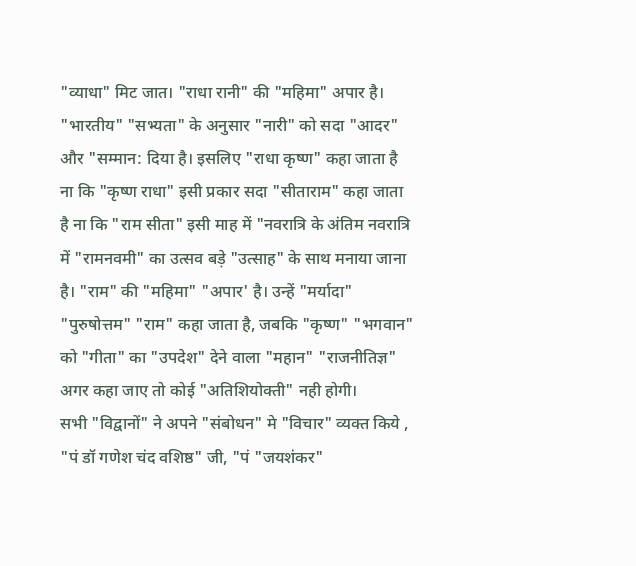"व्याधा" मिट जात। "राधा रानी" की "महिमा" अपार है। "भारतीय" "सभ्यता" के अनुसार "नारी" को सदा "आदर" और "सम्मान: दिया है। इसलिए "राधा कृष्ण" कहा जाता है ना कि "कृष्ण राधा" इसी प्रकार सदा "सीताराम" कहा जाता है ना कि "राम सीता" इसी माह में "नवरात्रि के अंतिम नवरात्रि में "रामनवमी" का उत्सव बड़े "उत्साह" के साथ मनाया जाना है। "राम" की "महिमा" "अपार' है। उन्हें "मर्यादा" "पुरुषोत्तम" "राम" कहा जाता है, जबकि "कृष्ण" "भगवान" को "गीता" का "उपदेश" देने वाला "महान" "राजनीतिज्ञ" अगर कहा जाए तो कोई "अतिशियोक्ती" नही होगी।
सभी "विद्वानों" ने अपने "संबोधन" मे "विचार" व्यक्त किये , "पं डॉ गणेश चंद वशिष्ठ" जी, "पं "जयशंकर"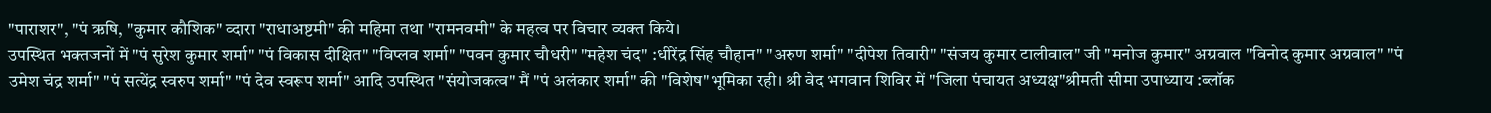"पाराशर", "पं ऋषि, "कुमार कौशिक" व्दारा "राधाअष्टमी" की महिमा तथा "रामनवमी" के महत्व पर विचार व्यक्त किये।
उपस्थित भक्तजनों में "पं सुरेश कुमार शर्मा" "पं विकास दीक्षित" "विप्लव शर्मा" "पवन कुमार चौधरी" "महेश चंद" :धीरेंद्र सिंह चौहान" "अरुण शर्मा" "दीपेश तिवारी" "संजय कुमार टालीवाल" जी "मनोज कुमार" अग्रवाल "विनोद कुमार अग्रवाल" "पं उमेश चंद्र शर्मा" "पं सत्येंद्र स्वरुप शर्मा" "पं देव स्वरूप शर्मा" आदि उपस्थित "संयोजकत्व" मैं "पं अलंकार शर्मा" की "विशेष"भूमिका रही। श्री वेद भगवान शिविर में "जिला पंचायत अध्यक्ष"श्रीमती सीमा उपाध्याय :ब्लॉक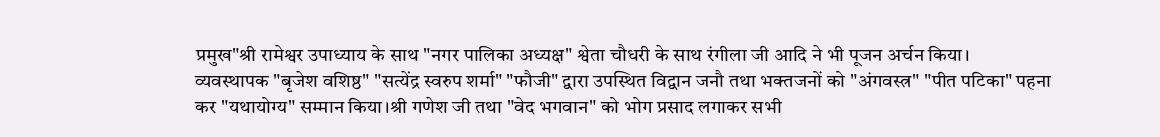प्रमुख"श्री रामेश्वर उपाध्याय के साथ "नगर पालिका अध्यक्ष" श्वेता चौधरी के साथ रंगीला जी आदि ने भी पूजन अर्चन किया।
व्यवस्थापक "बृजेश वशिष्ठ" "सत्येंद्र स्वरुप शर्मा" "फौजी" द्वारा उपस्थित विद्वान जनौ तथा भक्तजनों को "अंगवस्त्र" "पीत पटिका" पहना कर "यथायोग्य" सम्मान किया।श्री गणेश जी तथा "वेद भगवान" को भोग प्रसाद लगाकर सभी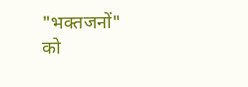"भक्तजनों" को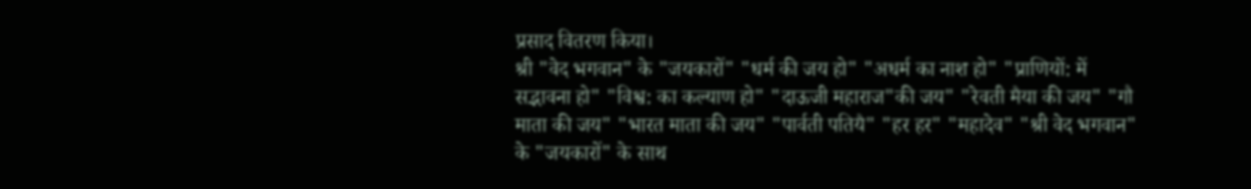प्रसाद वितरण किया।
श्री "वेद भगवान" के "जयकारों" "धर्म की जय हो" "अधर्म का नाश हो" "प्राणियों: में सद्भावना हो" "विश्व: का कल्याण हो" "दाऊजी महाराज"की जय" "रेवती मैया की जय" "गौ माता की जय" "भारत माता की जय" "पार्वती पतियै" "हर हर" "महादेव" "श्री वेद भगवान" के "जयकारों" के साथ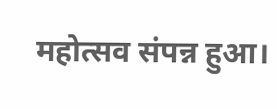महोत्सव संपन्न हुआ।